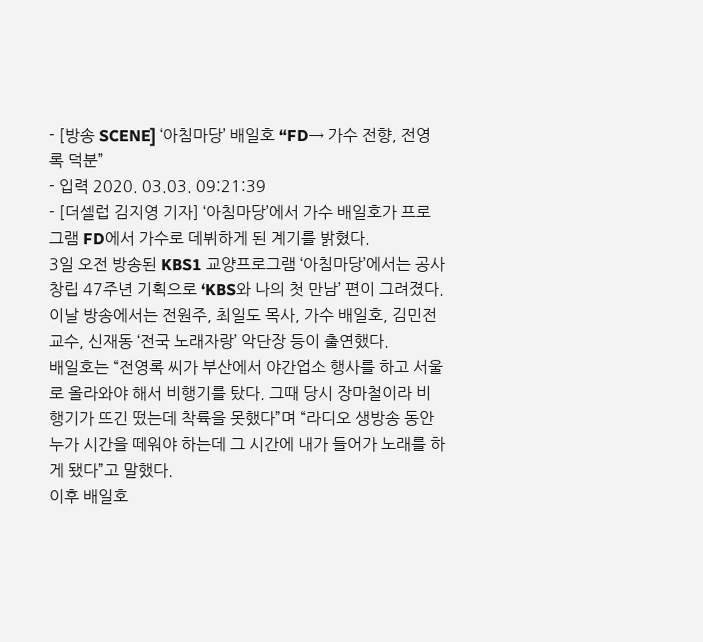- [방송 SCENE] ‘아침마당’ 배일호 “FD→ 가수 전향, 전영록 덕분”
- 입력 2020. 03.03. 09:21:39
- [더셀럽 김지영 기자] ‘아침마당’에서 가수 배일호가 프로그램 FD에서 가수로 데뷔하게 된 계기를 밝혔다.
3일 오전 방송된 KBS1 교양프로그램 ‘아침마당’에서는 공사창립 47주년 기획으로 ‘KBS와 나의 첫 만남’ 편이 그려졌다. 이날 방송에서는 전원주, 최일도 목사, 가수 배일호, 김민전 교수, 신재동 ‘전국 노래자랑’ 악단장 등이 출연했다.
배일호는 “전영록 씨가 부산에서 야간업소 행사를 하고 서울로 올라와야 해서 비행기를 탔다. 그때 당시 장마철이라 비행기가 뜨긴 떴는데 착륙을 못했다”며 “라디오 생방송 동안 누가 시간을 떼워야 하는데 그 시간에 내가 들어가 노래를 하게 됐다”고 말했다.
이후 배일호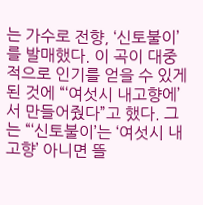는 가수로 전향, ‘신토불이’를 발매했다. 이 곡이 대중적으로 인기를 얻을 수 있게 된 것에 “‘여섯시 내고향에’서 만들어줬다”고 했다. 그는 “‘신토불이’는 ‘여섯시 내고향’ 아니면 뜰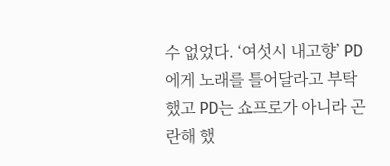수 없었다. ‘여섯시 내고향’ PD에게 노래를 틀어달라고 부탁했고 PD는 쇼프로가 아니라 곤란해 했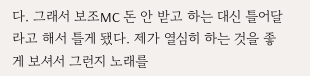다. 그래서 보조MC 돈 안 받고 하는 대신 틀어달라고 해서 틀게 됐다. 제가 열심히 하는 것을 좋게 보셔서 그런지 노래를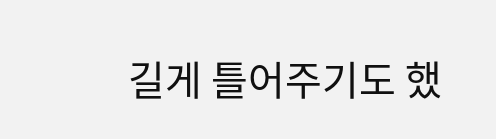길게 틀어주기도 했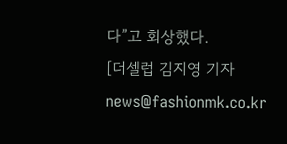다”고 회상했다.
[더셀럽 김지영 기자 news@fashionmk.co.kr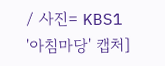/ 사진= KBS1 '아침마당' 캡처]